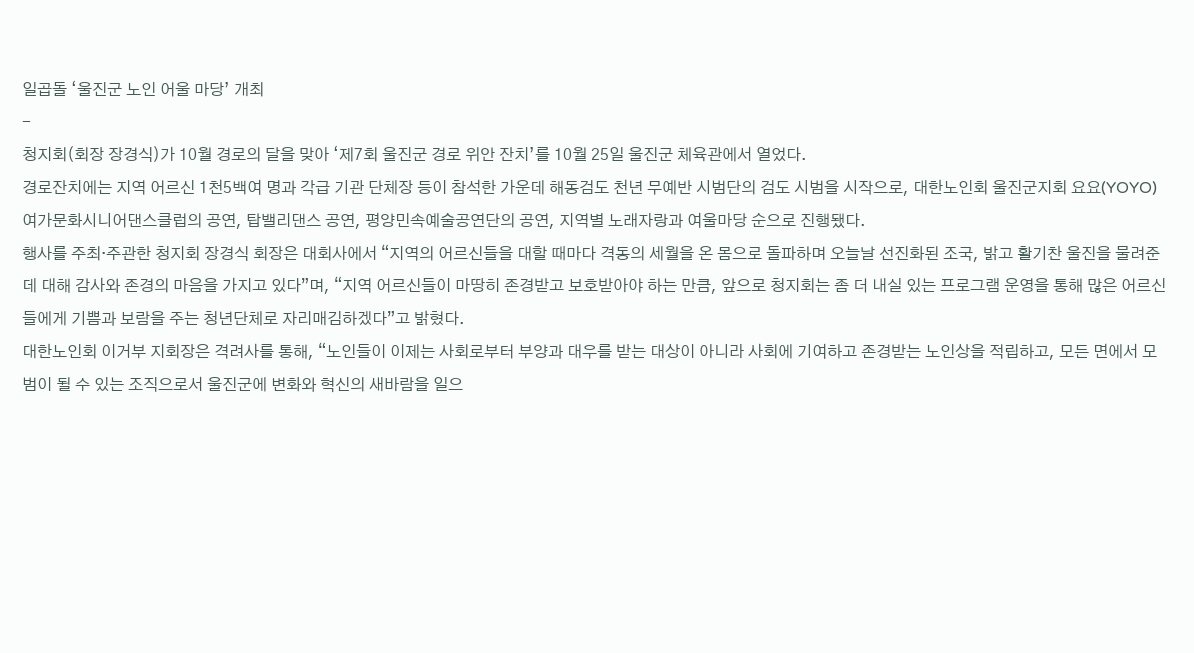일곱돌 ‘울진군 노인 어울 마당’ 개최
-
청지회(회장 장경식)가 10월 경로의 달을 맞아 ‘제7회 울진군 경로 위안 잔치’를 10월 25일 울진군 체육관에서 열었다.
경로잔치에는 지역 어르신 1천5백여 명과 각급 기관 단체장 등이 참석한 가운데 해동검도 천년 무예반 시범단의 검도 시범을 시작으로, 대한노인회 울진군지회 요요(YOYO) 여가문화시니어댄스클럽의 공연, 탑밸리댄스 공연, 평양민속예술공연단의 공연, 지역별 노래자랑과 여울마당 순으로 진행됐다.
행사를 주최·주관한 청지회 장경식 회장은 대회사에서 “지역의 어르신들을 대할 때마다 격동의 세월을 온 몸으로 돌파하며 오늘날 선진화된 조국, 밝고 활기찬 울진을 물려준데 대해 감사와 존경의 마음을 가지고 있다”며, “지역 어르신들이 마땅히 존경받고 보호받아야 하는 만큼, 앞으로 청지회는 좀 더 내실 있는 프로그램 운영을 통해 많은 어르신들에게 기쁨과 보람을 주는 청년단체로 자리매김하겠다”고 밝혔다.
대한노인회 이거부 지회장은 격려사를 통해, “노인들이 이제는 사회로부터 부양과 대우를 받는 대상이 아니라 사회에 기여하고 존경받는 노인상을 적립하고, 모든 면에서 모범이 될 수 있는 조직으로서 울진군에 변화와 혁신의 새바람을 일으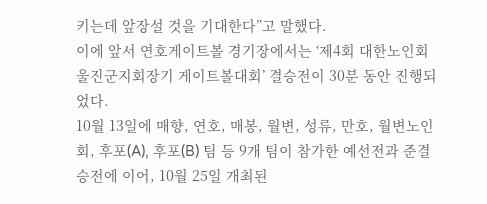키는데 앞장설 것을 기대한다”고 말했다.
이에 앞서 연호게이트볼 경기장에서는 ‘제4회 대한노인회 울진군지회장기 게이트볼대회’ 결승전이 30분 동안 진행되었다.
10월 13일에 매향, 연호, 매봉, 월변, 성류, 만호, 월변노인회, 후포(A), 후포(B) 팀 등 9개 팀이 참가한 예선전과 준결승전에 이어, 10월 25일 개최된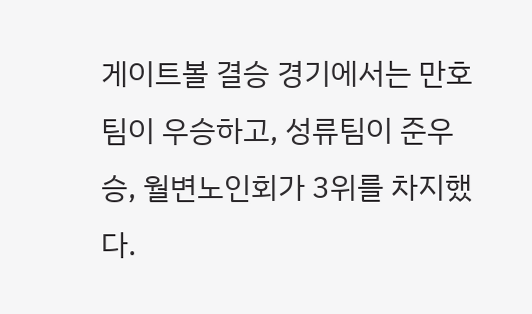게이트볼 결승 경기에서는 만호팀이 우승하고, 성류팀이 준우승, 월변노인회가 3위를 차지했다.